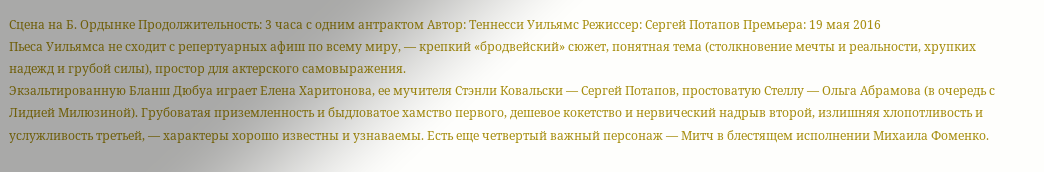Сцена на Б. Ордынке Продолжительность: 3 часа с одним антрактом Автор: Теннесси Уильямс Режиссер: Сергей Потапов Премьера: 19 мая 2016
Пьеса Уильямса не сходит с репертуарных афиш по всему миру, — крепкий «бродвейский» сюжет, понятная тема (столкновение мечты и реальности, хрупких надежд и грубой силы), простор для актерского самовыражения.
Экзальтированную Бланш Дюбуа играет Елена Харитонова, ее мучителя Стэнли Ковальски — Сергей Потапов, простоватую Стеллу — Ольга Абрамова (в очередь с Лидией Милюзиной). Грубоватая приземленность и быдловатое хамство первого, дешевое кокетство и нервический надрыв второй, излишняя хлопотливость и услужливость третьей, — характеры хорошо известны и узнаваемы. Есть еще четвертый важный персонаж — Митч в блестящем исполнении Михаила Фоменко.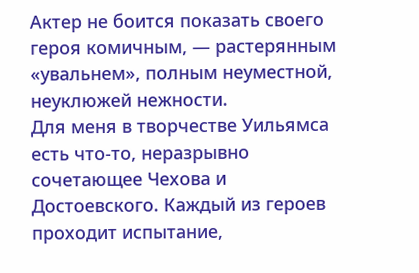Актер не боится показать своего героя комичным, — растерянным «увальнем», полным неуместной, неуклюжей нежности.
Для меня в творчестве Уильямса есть что-то, неразрывно сочетающее Чехова и Достоевского. Каждый из героев проходит испытание,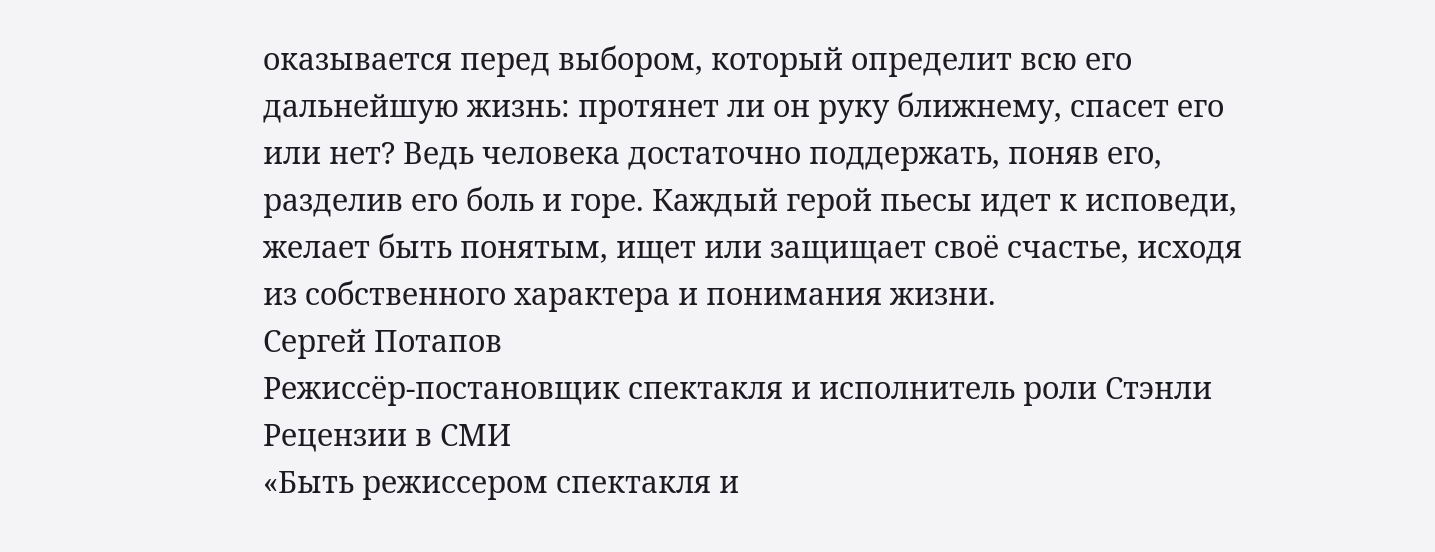оказывается перед выбором, который определит всю его дальнейшую жизнь: протянет ли он руку ближнему, спасет его или нет? Ведь человека достаточно поддержать, поняв его, разделив его боль и горе. Каждый герой пьесы идет к исповеди, желает быть понятым, ищет или защищает своё счастье, исходя из собственного характера и понимания жизни.
Сергей Потапов
Режиссёр-постановщик спектакля и исполнитель роли Стэнли
Рецензии в СМИ
«Быть режиссером спектакля и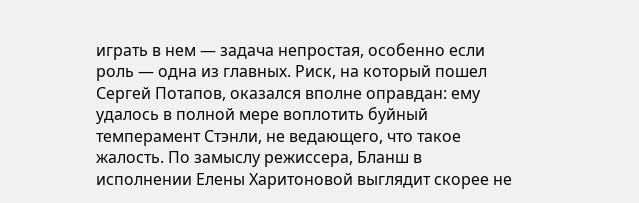играть в нем — задача непростая, особенно если роль — одна из главных. Риск, на который пошел Сергей Потапов, оказался вполне оправдан: ему удалось в полной мере воплотить буйный темперамент Стэнли, не ведающего, что такое жалость. По замыслу режиссера, Бланш в исполнении Елены Харитоновой выглядит скорее не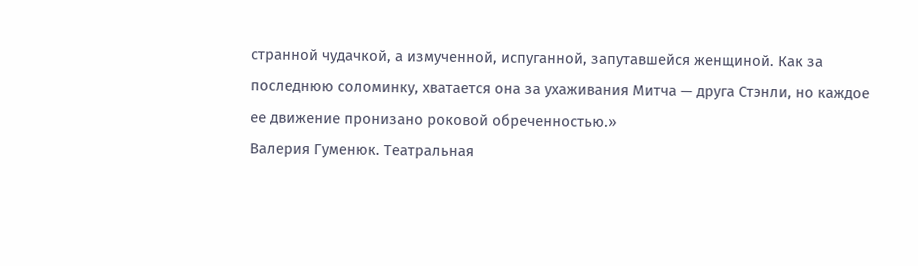странной чудачкой, а измученной, испуганной, запутавшейся женщиной. Как за последнюю соломинку, хватается она за ухаживания Митча — друга Стэнли, но каждое ее движение пронизано роковой обреченностью.»
Валерия Гуменюк. Театральная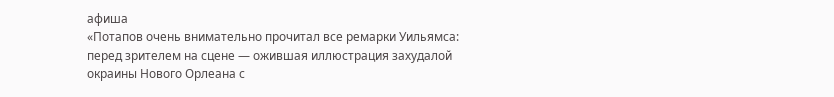афиша
«Потапов очень внимательно прочитал все ремарки Уильямса: перед зрителем на сцене — ожившая иллюстрация захудалой окраины Нового Орлеана с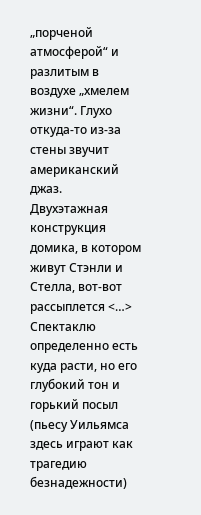„порченой атмосферой“ и разлитым в воздухе „хмелем жизни“. Глухо откуда-то из-за стены звучит американский джаз. Двухэтажная конструкция домика, в котором живут Стэнли и Стелла, вот-вот рассыплется <…> Спектаклю определенно есть куда расти, но его глубокий тон и горький посыл (пьесу Уильямса здесь играют как трагедию безнадежности)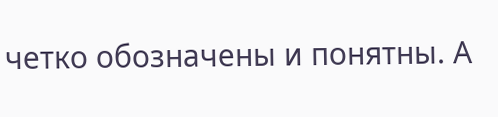четко обозначены и понятны. А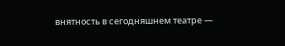внятность в сегодняшнем театре —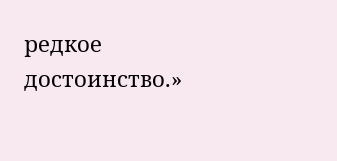редкое достоинство.»